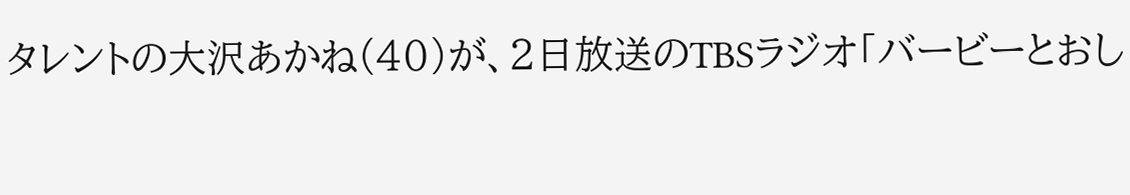タレントの大沢あかね(40)が、2日放送のTBSラジオ「バービーとおし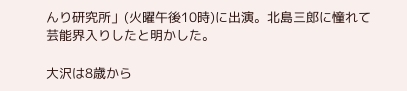んり研究所」(火曜午後10時)に出演。北島三郎に憧れて芸能界入りしたと明かした。

大沢は8歳から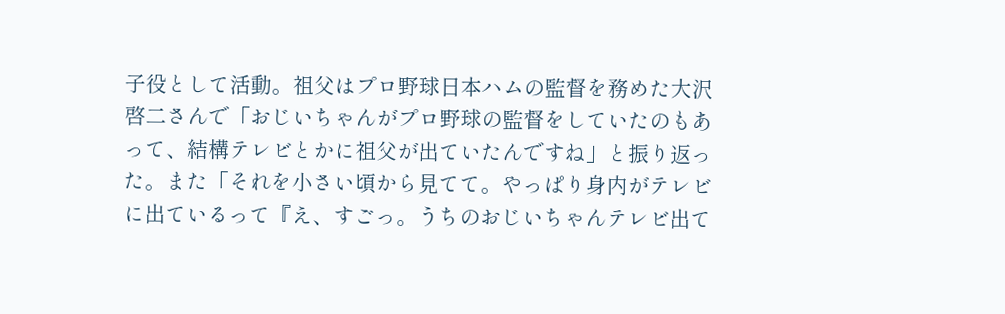子役として活動。祖父はプロ野球日本ハムの監督を務めた大沢啓二さんで「おじいちゃんがプロ野球の監督をしていたのもあって、結構テレビとかに祖父が出ていたんですね」と振り返った。また「それを小さい頃から見てて。やっぱり身内がテレビに出ているって『え、すごっ。うちのおじいちゃんテレビ出て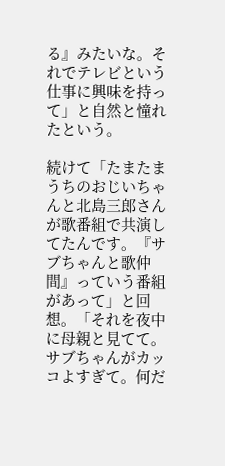る』みたいな。それでテレビという仕事に興味を持って」と自然と憧れたという。

続けて「たまたまうちのおじいちゃんと北島三郎さんが歌番組で共演してたんです。『サブちゃんと歌仲間』っていう番組があって」と回想。「それを夜中に母親と見てて。サブちゃんがカッコよすぎて。何だ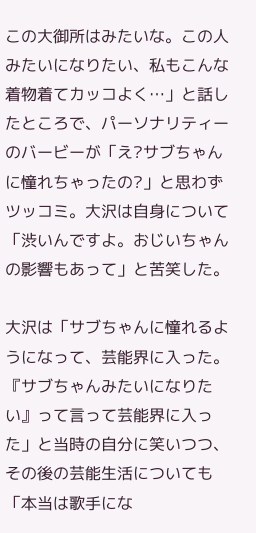この大御所はみたいな。この人みたいになりたい、私もこんな着物着てカッコよく…」と話したところで、パーソナリティーのバービーが「え?サブちゃんに憧れちゃったの?」と思わずツッコミ。大沢は自身について「渋いんですよ。おじいちゃんの影響もあって」と苦笑した。

大沢は「サブちゃんに憧れるようになって、芸能界に入った。『サブちゃんみたいになりたい』って言って芸能界に入った」と当時の自分に笑いつつ、その後の芸能生活についても「本当は歌手にな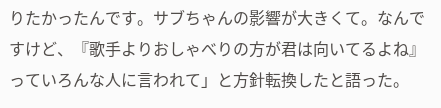りたかったんです。サブちゃんの影響が大きくて。なんですけど、『歌手よりおしゃべりの方が君は向いてるよね』っていろんな人に言われて」と方針転換したと語った。